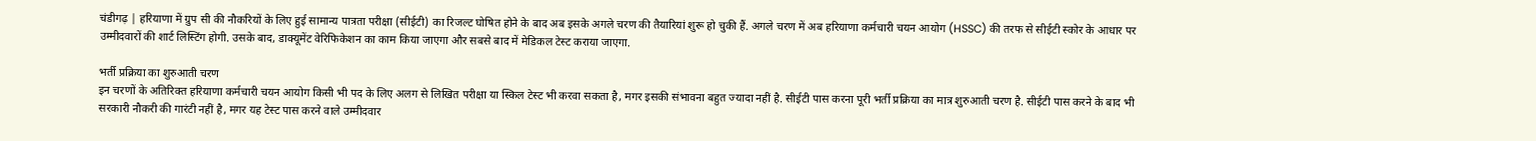चंडीगढ़ | हरियाणा में ग्रुप सी की नौकरियों के लिए हुई सामान्य पात्रता परीक्षा (सीईटी) का रिजल्ट घोषित होने के बाद अब इसके अगले चरण की तैयारियां शुरू हो चुकी हैं. अगले चरण में अब हरियाणा कर्मचारी चयन आयोग (HSSC) की तरफ से सीईटी स्कोर के आधार पर उम्मीदवारों की शार्ट लिस्टिंग होगी. उसके बाद, डाक्यूमेंट वेरिफिकेशन का काम किया जाएगा और सबसे बाद में मेडिकल टेस्ट कराया जाएगा.

भर्ती प्रक्रिया का शुरुआती चरण
इन चरणों के अतिरिक्त हरियाणा कर्मचारी चयन आयोग किसी भी पद के लिए अलग से लिखित परीक्षा या स्किल टेस्ट भी करवा सकता है, मगर इसकी संभावना बहुत ज्यादा नहीं है. सीईटी पास करना पूरी भर्ती प्रक्रिया का मात्र शुरुआती चरण है. सीईटी पास करने के बाद भी सरकारी नौकरी की गारंटी नहीं है, मगर यह टेस्ट पास करने वाले उम्मीदवार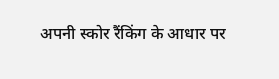अपनी स्कोर रैंकिंग के आधार पर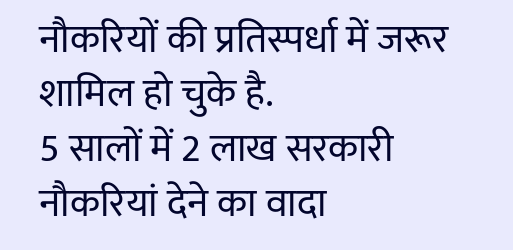नौकरियों की प्रतिस्पर्धा में जरूर शामिल हो चुके है.
5 सालों में 2 लाख सरकारी नौकरियां देने का वादा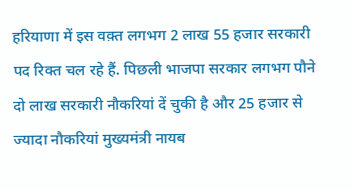हरियाणा में इस वक़्त लगभग 2 लाख 55 हजार सरकारी पद रिक्त चल रहे हैं. पिछली भाजपा सरकार लगभग पौने दो लाख सरकारी नौकरियां दें चुकी है और 25 हजार से ज्यादा नौकरियां मुख्यमंत्री नायब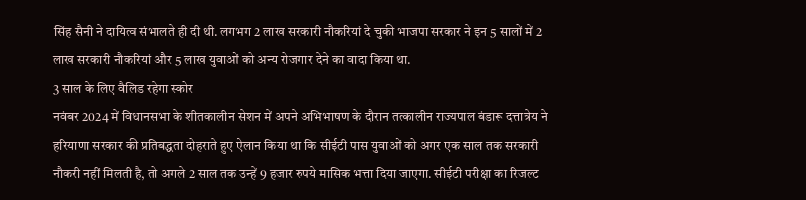सिंह सैनी ने दायित्व संभालते ही दी थी. लगभग 2 लाख सरकारी नौकरियां दे चुकी भाजपा सरकार ने इन 5 सालों में 2 लाख सरकारी नौकरियां और 5 लाख युवाओं को अन्य रोजगार देने का वादा किया था.
3 साल के लिए वैलिड रहेगा स्कोर
नवंबर 2024 में विधानसभा के शीतकालीन सेशन में अपने अभिभाषण के दौरान तत्कालीन राज्यपाल बंडारू दत्तात्रेय ने हरियाणा सरकार की प्रतिबद्धता दोहराते हुए ऐलान किया था कि सीईटी पास युवाओं को अगर एक साल तक सरकारी नौकरी नहीं मिलती है, तो अगले 2 साल तक उन्हें 9 हजार रुपये मासिक भत्ता दिया जाएगा. सीईटी परीक्षा का रिजल्ट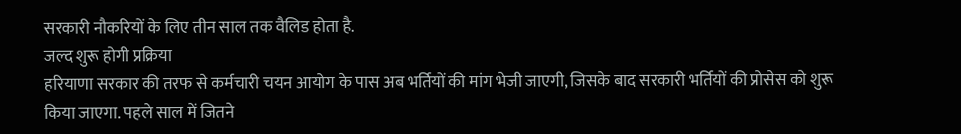सरकारी नौकरियों के लिए तीन साल तक वैलिड होता है.
जल्द शुरू होगी प्रक्रिया
हरियाणा सरकार की तरफ से कर्मचारी चयन आयोग के पास अब भर्तियों की मांग भेजी जाएगी, जिसके बाद सरकारी भर्तियों की प्रोसेस को शुरू किया जाएगा. पहले साल में जितने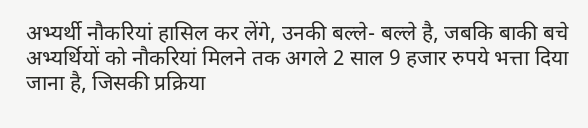अभ्यर्थी नौकरियां हासिल कर लेंगे, उनकी बल्ले- बल्ले है, जबकि बाकी बचे अभ्यर्थियों को नौकरियां मिलने तक अगले 2 साल 9 हजार रुपये भत्ता दिया जाना है, जिसकी प्रक्रिया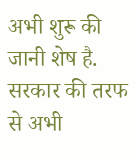अभी शुरू की जानी शेष है. सरकार की तरफ से अभी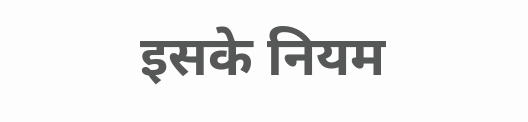इसके नियम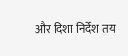और दिशा निर्देश तय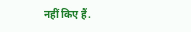नहीं किए हैं.